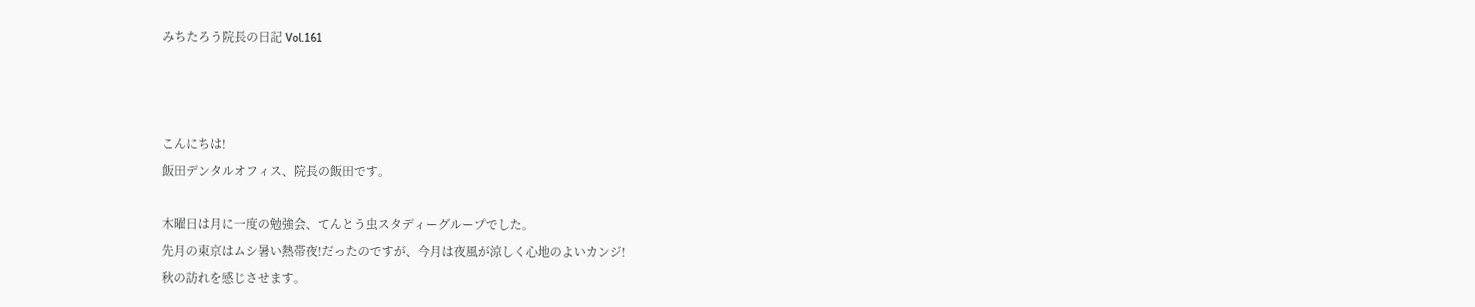みちたろう院長の日記 Vol.161



こんにちは!
飯田デンタルオフィス、院長の飯田です。

木曜日は月に一度の勉強会、てんとう虫スタディーグループでした。
先月の東京はムシ暑い熱帯夜!だったのですが、今月は夜風が涼しく心地のよいカンジ!
秋の訪れを感じさせます。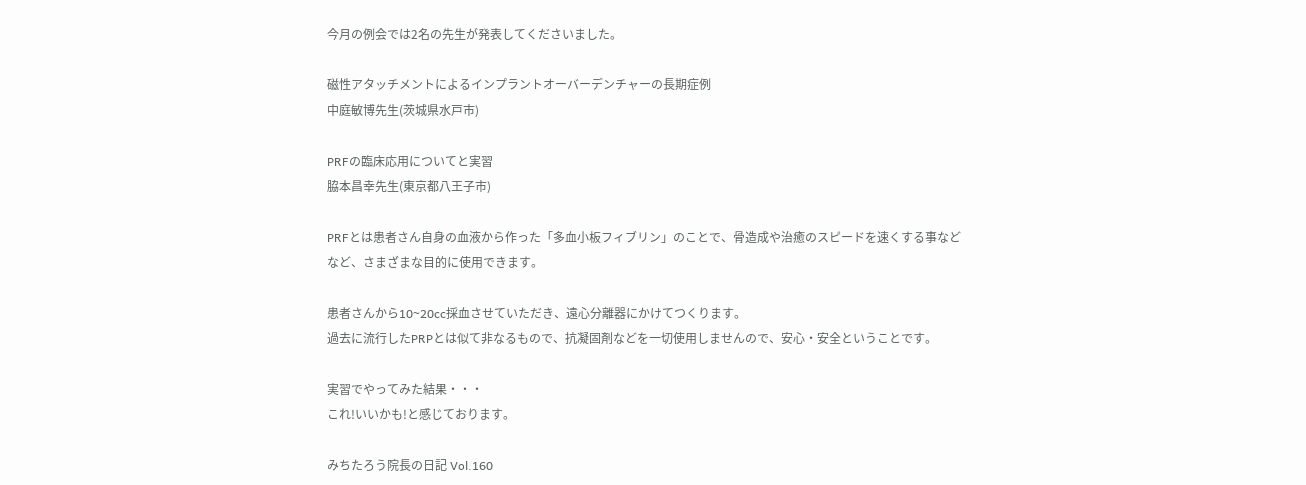今月の例会では2名の先生が発表してくださいました。

磁性アタッチメントによるインプラントオーバーデンチャーの長期症例
中庭敏博先生(茨城県水戸市)

PRFの臨床応用についてと実習
脇本昌幸先生(東京都八王子市)

PRFとは患者さん自身の血液から作った「多血小板フィブリン」のことで、骨造成や治癒のスピードを速くする事などなど、さまざまな目的に使用できます。

患者さんから10~20cc採血させていただき、遠心分離器にかけてつくります。
過去に流行したPRPとは似て非なるもので、抗凝固剤などを一切使用しませんので、安心・安全ということです。

実習でやってみた結果・・・
これ!いいかも!と感じております。

みちたろう院長の日記 Vol.160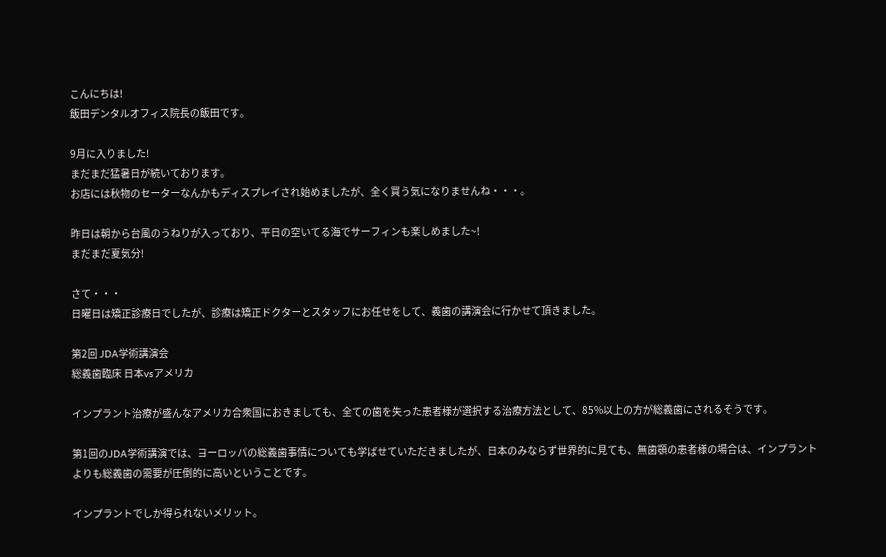こんにちは!
飯田デンタルオフィス院長の飯田です。

9月に入りました!
まだまだ猛暑日が続いております。
お店には秋物のセーターなんかもディスプレイされ始めましたが、全く買う気になりませんね・・・。

昨日は朝から台風のうねりが入っており、平日の空いてる海でサーフィンも楽しめました~!
まだまだ夏気分!

さて・・・
日曜日は矯正診療日でしたが、診療は矯正ドクターとスタッフにお任せをして、義歯の講演会に行かせて頂きました。

第2回 JDA学術講演会
総義歯臨床 日本vsアメリカ

インプラント治療が盛んなアメリカ合衆国におきましても、全ての歯を失った患者様が選択する治療方法として、85%以上の方が総義歯にされるそうです。

第1回のJDA学術講演では、ヨーロッパの総義歯事情についても学ばせていただきましたが、日本のみならず世界的に見ても、無歯顎の患者様の場合は、インプラントよりも総義歯の需要が圧倒的に高いということです。

インプラントでしか得られないメリット。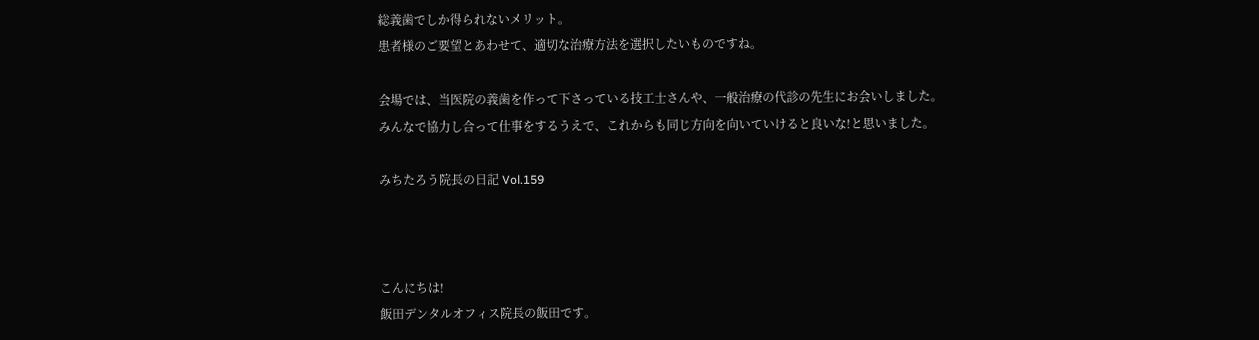総義歯でしか得られないメリット。
患者様のご要望とあわせて、適切な治療方法を選択したいものですね。

会場では、当医院の義歯を作って下さっている技工士さんや、一般治療の代診の先生にお会いしました。
みんなで協力し合って仕事をするうえで、これからも同じ方向を向いていけると良いな!と思いました。

みちたろう院長の日記 Vol.159



こんにちは!
飯田デンタルオフィス院長の飯田です。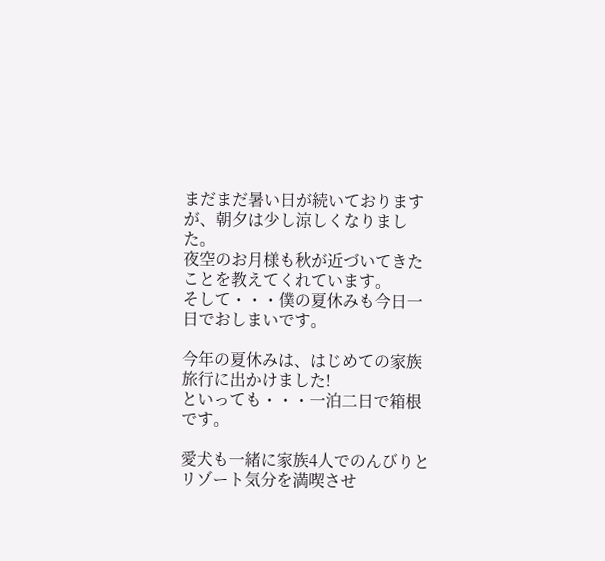まだまだ暑い日が続いておりますが、朝夕は少し涼しくなりました。
夜空のお月様も秋が近づいてきたことを教えてくれています。
そして・・・僕の夏休みも今日一日でおしまいです。

今年の夏休みは、はじめての家族旅行に出かけました!
といっても・・・一泊二日で箱根です。

愛犬も一緒に家族4人でのんびりとリゾート気分を満喫させ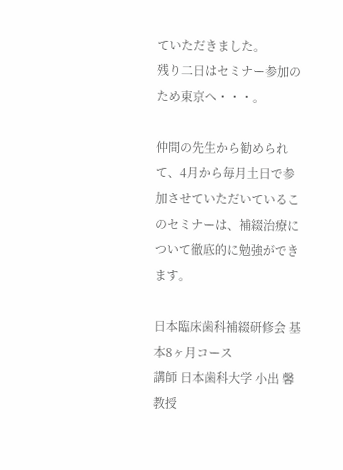ていただきました。
残り二日はセミナー参加のため東京へ・・・。

仲間の先生から勧められて、4月から毎月土日で参加させていただいているこのセミナーは、補綴治療について徹底的に勉強ができます。

日本臨床歯科補綴研修会 基本8ヶ月コース
講師 日本歯科大学 小出 馨 教授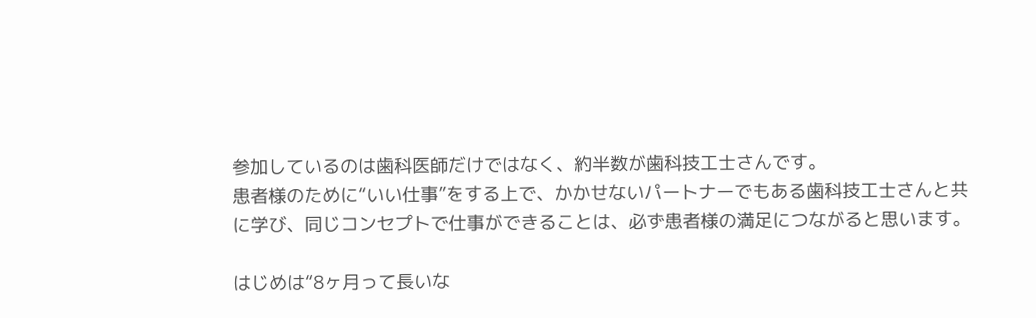参加しているのは歯科医師だけではなく、約半数が歯科技工士さんです。
患者様のために“いい仕事”をする上で、かかせないパートナーでもある歯科技工士さんと共に学び、同じコンセプトで仕事ができることは、必ず患者様の満足につながると思います。

はじめは“8ヶ月って長いな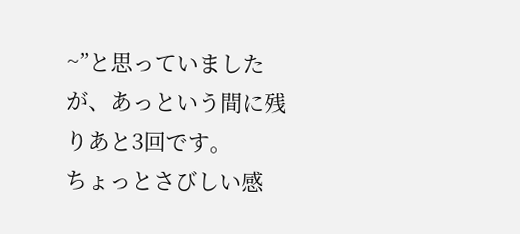~”と思っていましたが、あっという間に残りあと3回です。
ちょっとさびしい感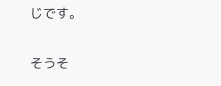じです。

そうそ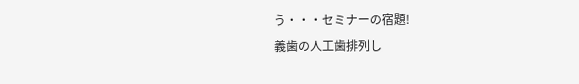う・・・セミナーの宿題!
義歯の人工歯排列し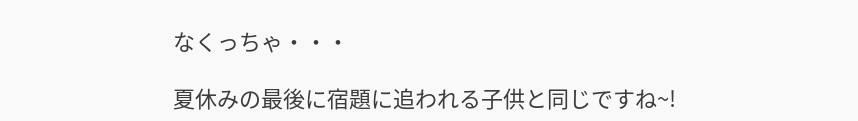なくっちゃ・・・

夏休みの最後に宿題に追われる子供と同じですね~!